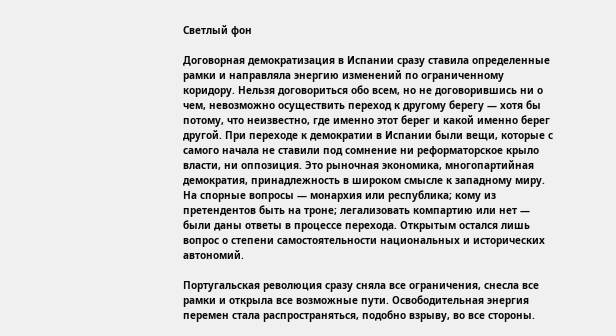Светлый фон

Договорная демократизация в Испании сразу ставила определенные рамки и направляла энергию изменений по ограниченному коридору. Нельзя договориться обо всем, но не договорившись ни о чем, невозможно осуществить переход к другому берегу — хотя бы потому, что неизвестно, где именно этот берег и какой именно берег другой. При переходе к демократии в Испании были вещи, которые с самого начала не ставили под сомнение ни реформаторское крыло власти, ни оппозиция. Это рыночная экономика, многопартийная демократия, принадлежность в широком смысле к западному миру. На спорные вопросы — монархия или республика; кому из претендентов быть на троне; легализовать компартию или нет — были даны ответы в процессе перехода. Открытым остался лишь вопрос о степени самостоятельности национальных и исторических автономий.

Португальская революция сразу сняла все ограничения, снесла все рамки и открыла все возможные пути. Освободительная энергия перемен стала распространяться, подобно взрыву, во все стороны.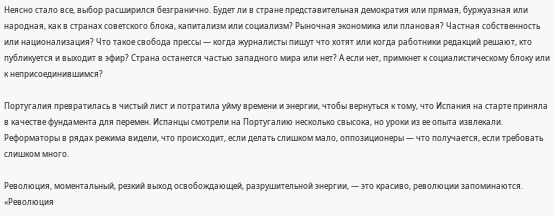Неясно стало все, выбор расширился безгранично. Будет ли в стране представительная демократия или прямая, буржуазная или народная, как в странах советского блока, капитализм или социализм? Рыночная экономика или плановая? Частная собственность или национализация? Что такое свобода прессы — когда журналисты пишут что хотят или когда работники редакций решают, кто публикуется и выходит в эфир? Страна останется частью западного мира или нет? А если нет, примкнет к социалистическому блоку или к неприсоединившимся?

Португалия превратилась в чистый лист и потратила уйму времени и энергии, чтобы вернуться к тому, что Испания на старте приняла в качестве фундамента для перемен. Испанцы смотрели на Португалию несколько свысока, но уроки из ее опыта извлекали. Реформаторы в рядах режима видели, что происходит, если делать слишком мало, оппозиционеры — что получается, если требовать слишком много.

Революция, моментальный, резкий выход освобождающей, разрушительной энергии, — это красиво, революции запоминаются. «Революция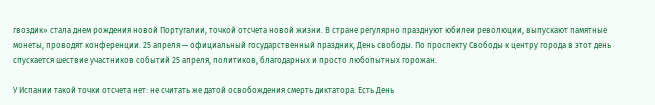гвоздик» стала днем рождения новой Португалии, точкой отсчета новой жизни. В стране регулярно празднуют юбилеи революции, выпускают памятные монеты, проводят конференции. 25 апреля — официальный государственный праздник, День свободы. По проспекту Свободы к центру города в этот день спускается шествие участников событий 25 апреля, политиков, благодарных и просто любопытных горожан.

У Испании такой точки отсчета нет: не считать же датой освобождения смерть диктатора. Есть День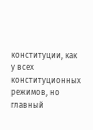конституции, как у всех конституционных режимов, но главный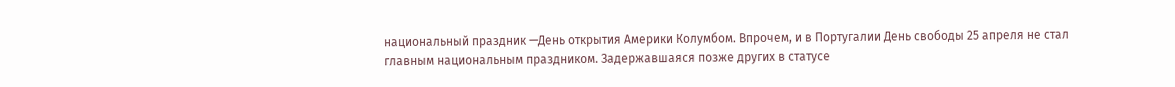национальный праздник —День открытия Америки Колумбом. Впрочем, и в Португалии День свободы 25 апреля не стал главным национальным праздником. Задержавшаяся позже других в статусе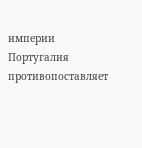империи Португалия противопоставляет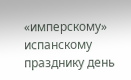«имперскому» испанскому празднику день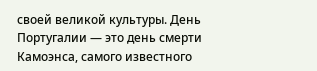своей великой культуры. День Португалии — это день смерти Камоэнса, самого известного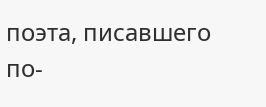поэта, писавшего по-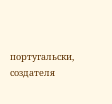португальски, создателя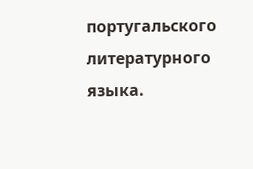португальского литературного языка.